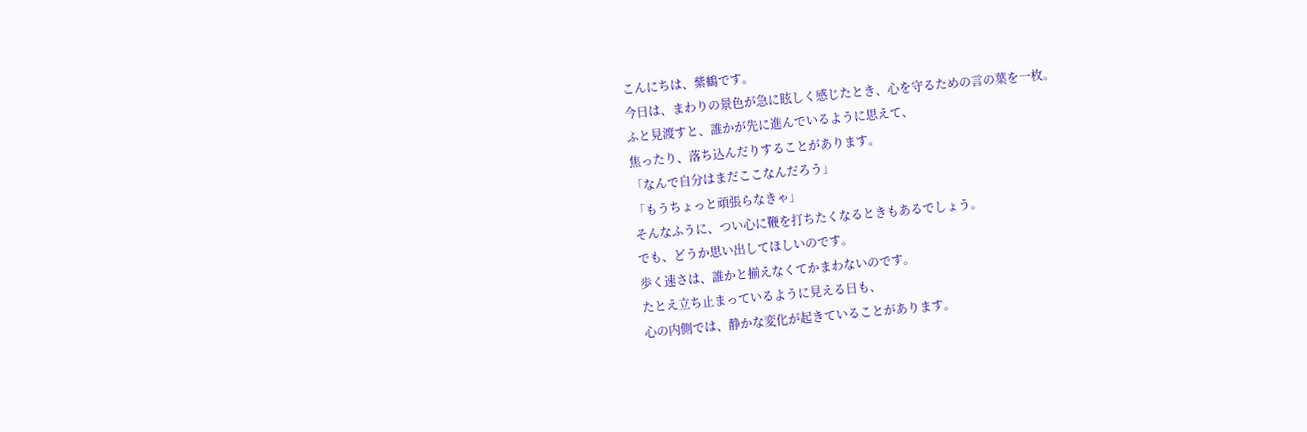こんにちは、紫鶴です。
今日は、まわりの景色が急に眩しく感じたとき、心を守るための言の葉を一枚。
ふと見渡すと、誰かが先に進んでいるように思えて、
焦ったり、落ち込んだりすることがあります。
「なんで自分はまだここなんだろう」
「もうちょっと頑張らなきゃ」
そんなふうに、つい心に鞭を打ちたくなるときもあるでしょう。
でも、どうか思い出してほしいのです。
歩く速さは、誰かと揃えなくてかまわないのです。
たとえ立ち止まっているように見える日も、
心の内側では、静かな変化が起きていることがあります。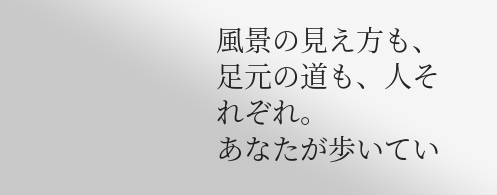風景の見え方も、足元の道も、人それぞれ。
あなたが歩いてい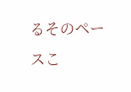るそのペースこ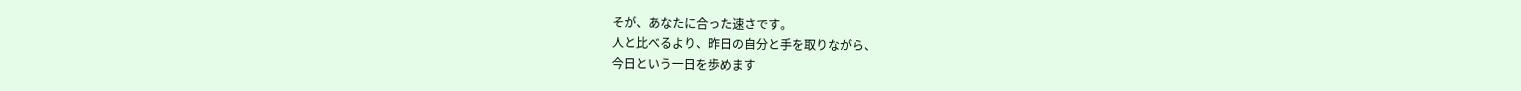そが、あなたに合った速さです。
人と比べるより、昨日の自分と手を取りながら、
今日という一日を歩めます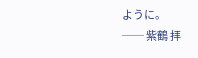ように。
── 紫鶴 拝